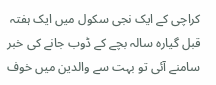کراچی کے ایک نجی سکول میں ایک ہفتہ قبل گیارہ سالہ بچے کے ڈوب جانے کی خبر سامنے آئی تو بہت سے والدین میں خوف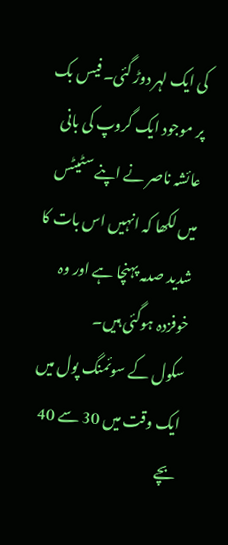کی ایک لہر دوڑ گئی۔ فیس بک پر موجود ایک گروپ کی بانی عائشہ ناصر نے اپنے سٹیٹس میں لکھا کہ انہیں اس بات کا شدید صدمہ پہنچا ہے اور وہ خوفزدہ ہوگئی ہیں۔
سکول کے سوئمنگ پول میں ایک وقت میں 30 سے 40 بچے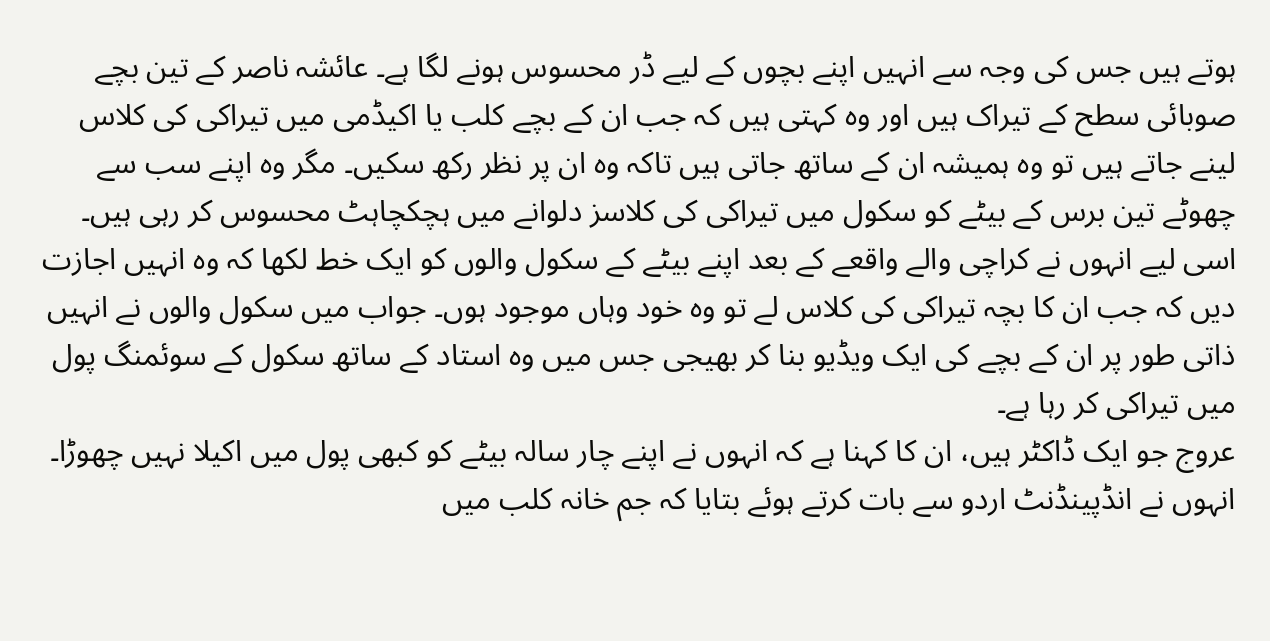ہوتے ہیں جس کی وجہ سے انہیں اپنے بچوں کے لیے ڈر محسوس ہونے لگا ہے۔ عائشہ ناصر کے تین بچے صوبائی سطح کے تیراک ہیں اور وہ کہتی ہیں کہ جب ان کے بچے کلب یا اکیڈمی میں تیراکی کی کلاس لینے جاتے ہیں تو وہ ہمیشہ ان کے ساتھ جاتی ہیں تاکہ وہ ان پر نظر رکھ سکیں۔ مگر وہ اپنے سب سے چھوٹے تین برس کے بیٹے کو سکول میں تیراکی کی کلاسز دلوانے میں ہچکچاہٹ محسوس کر رہی ہیں۔
اسی لیے انہوں نے کراچی والے واقعے کے بعد اپنے بیٹے کے سکول والوں کو ایک خط لکھا کہ وہ انہیں اجازت دیں کہ جب ان کا بچہ تیراکی کی کلاس لے تو وہ خود وہاں موجود ہوں۔ جواب میں سکول والوں نے انہیں ذاتی طور پر ان کے بچے کی ایک ویڈیو بنا کر بھیجی جس میں وہ استاد کے ساتھ سکول کے سوئمنگ پول میں تیراکی کر رہا ہے۔
عروج جو ایک ڈاکٹر ہیں، ان کا کہنا ہے کہ انہوں نے اپنے چار سالہ بیٹے کو کبھی پول میں اکیلا نہیں چھوڑا۔ انہوں نے انڈپینڈنٹ اردو سے بات کرتے ہوئے بتایا کہ جم خانہ کلب میں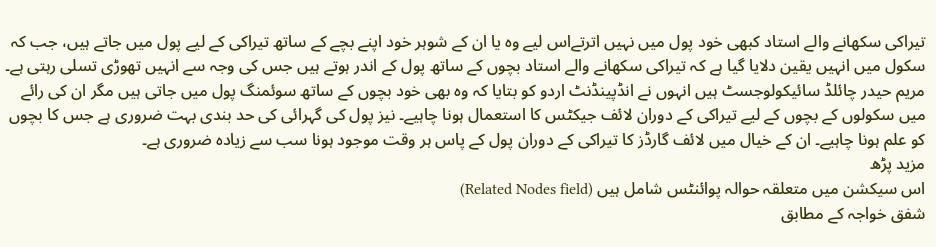تیراکی سکھانے والے استاد کبھی خود پول میں نہیں اترتےاس لیے وہ یا ان کے شوہر خود اپنے بچے کے ساتھ تیراکی کے لیے پول میں جاتے ہیں، جب کہ سکول میں انہیں یقین دلایا گیا ہے کہ تیراکی سکھانے والے استاد بچوں کے ساتھ پول کے اندر ہوتے ہیں جس کی وجہ سے انہیں تھوڑی تسلی رہتی ہے۔
مریم حیدر چائلڈ سائیکولوجسٹ ہیں انہوں نے انڈپینڈنٹ اردو کو بتایا کہ وہ بھی خود بچوں کے ساتھ سوئمنگ پول میں جاتی ہیں مگر ان کی رائے میں سکولوں کے بچوں کے لیے تیراکی کے دوران لائف جیکٹس کا استعمال ہونا چاہیے۔ نیز پول کی گہرائی کی حد بندی بہت ضروری ہے جس کا بچوں کو علم ہونا چاہیے۔ ان کے خیال میں لائف گارڈز کا تیراکی کے دوران پول کے پاس ہر وقت موجود ہونا سب سے زیادہ ضروری ہے۔
مزید پڑھ
اس سیکشن میں متعلقہ حوالہ پوائنٹس شامل ہیں (Related Nodes field)
شفق خواجہ کے مطابق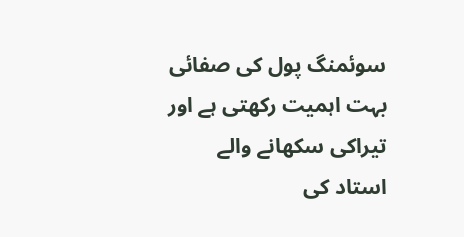سوئمنگ پول کی صفائی بہت اہمیت رکھتی ہے اور تیراکی سکھانے والے استاد کی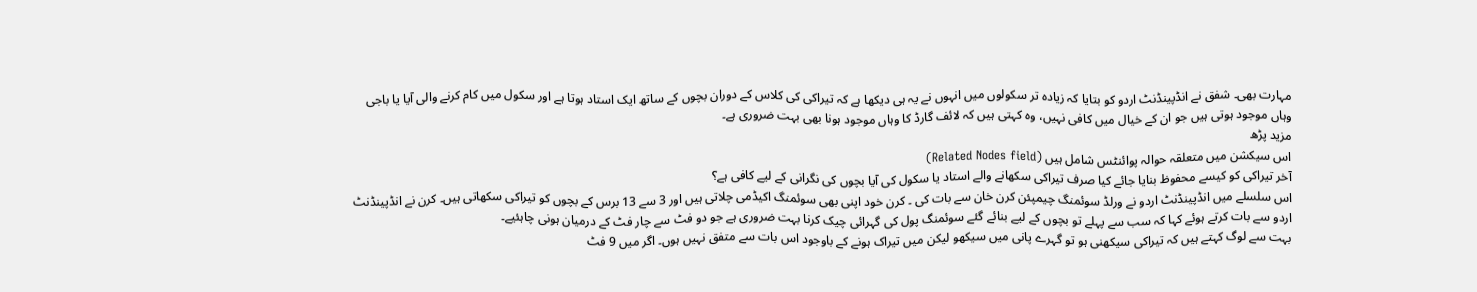مہارت بھی۔ شفق نے انڈپینڈنٹ اردو کو بتایا کہ زیادہ تر سکولوں میں انہوں نے یہ ہی دیکھا ہے کہ تیراکی کی کلاس کے دوران بچوں کے ساتھ ایک استاد ہوتا ہے اور سکول میں کام کرنے والی آیا یا باجی وہاں موجود ہوتی ہیں جو ان کے خیال میں کافی نہیں، وہ کہتی ہیں کہ لائف گارڈ کا وہاں موجود ہونا بھی بہت ضروری ہے۔
مزید پڑھ
اس سیکشن میں متعلقہ حوالہ پوائنٹس شامل ہیں (Related Nodes field)
آخر تیراکی کو کیسے محفوظ بنایا جائے کیا صرف تیراکی سکھانے والے استاد یا سکول کی آیا بچوں کی نگرانی کے لیے کافی ہے؟
اس سلسلے میں انڈپینڈنٹ اردو نے ورلڈ سوئمنگ چیمپئن کرن خان سے بات کی ۔ کرن خود اپنی بھی سوئمنگ اکیڈمی چلاتی ہیں اور 3 سے 13 برس کے بچوں کو تیراکی سکھاتی ہیں۔ کرن نے انڈپینڈنٹ اردو سے بات کرتے ہوئے کہا کہ سب سے پہلے تو بچوں کے لیے بنائے گئے سوئمنگ پول کی گہرائی چیک کرنا بہت ضروری ہے جو دو فٹ سے چار فٹ کے درمیان ہونی چاہئیے۔
بہت سے لوگ کہتے ہیں کہ تیراکی سیکھنی ہو تو گہرے پانی میں سیکھو لیکن میں تیراک ہونے کے باوجود اس بات سے متفق نہیں ہوں۔ اگر میں 9 فٹ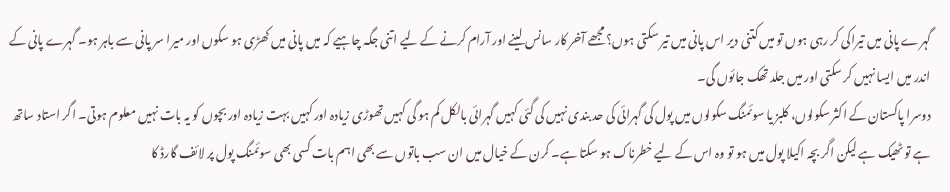گہرے پانی میں تیراکی کر رہی ہوں تو میں کتنی دیر اس پانی میں تیر سکتی ہوں؟ مجھے آخر کار سانس لینے اور آرام کرنے کے لیے اتنی جگہ چاہیے کہ میں پانی میں کھڑی ہو سکوں اور میرا سر پانی سے باہر ہو۔ گہرے پانی کے اندر میں ایسا نہیں کر سکتی اور میں جلد تھک جائوں گی۔
دوسرا پاکستان کے اکثر سکولوں، کلبز یا سوئمنگ سکولوں میں پول کی گہرائی کی حد بندی نہیں کی گئی کہیں گہرائی بالکل کم ہو گی کہیں تھوڑی زیادہ اور کہیں بہت زیادہ اور بچوں کو یہ بات نہیں معلوم ہوتی۔ اگر استاد ساتھ ہے تو ٹھیک ہے لیکن اگر بچہ اکیلا پول میں ہو تو وہ اس کے لیے خطرناک ہو سکتا ہے۔ کرن کے خیال میں ان سب باتوں سے بھی اہم بات کسی بھی سوئمنگ پول پر لائف گارڈ کا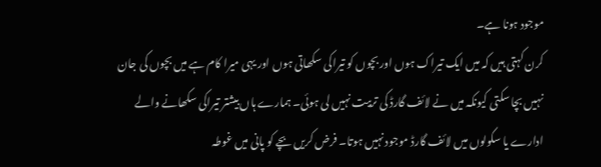موجود ہونا ہے۔
کرن کہتی ہیں کہ میں ایک تیراک ہوں اور بچوں کو تیراکی سکھاتی ہوں اور یہی میرا کام ہے میں بچوں کی جان نہیں بچا سکتی کیونکہ میں نے لائف گارڈ کی تربیت نہیں لی ہوئی۔ ہمارے ہاں بیشتر تیراکی سکھانے والے ادارے یا سکولوں میں لائف گارڈ موجود نہیں ہوتا۔ فرض کریں بچے کو پانی میں غوطہ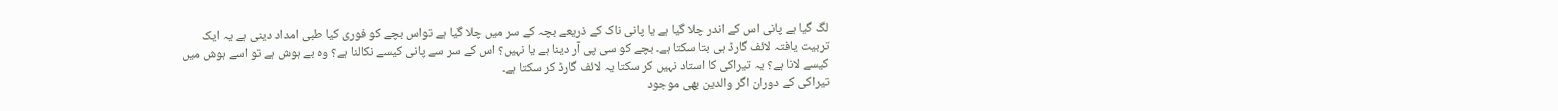لگ گیا ہے پانی اس کے اندر چلا گیا ہے یا پانی ناک کے ذریعے بچہ کے سر میں چلا گیا ہے تواس بچے کو فوری کیا طبی امداد دینی ہے یہ ایک تربیت یافتہ لائف گارڈ ہی بتا سکتا ہے۔ بچے کو سی پی آر دینا ہے یا نہیں؟ اس کے سر سے پانی کیسے نکالنا ہے؟ وہ بے ہوش ہے تو اسے ہوش میں کیسے لانا ہے؟ یہ تیراکی کا استاد نہیں کر سکتا یہ لائف گارڈ کر سکتا ہے۔
تیراکی کے دوران اگر والدین بھی موجود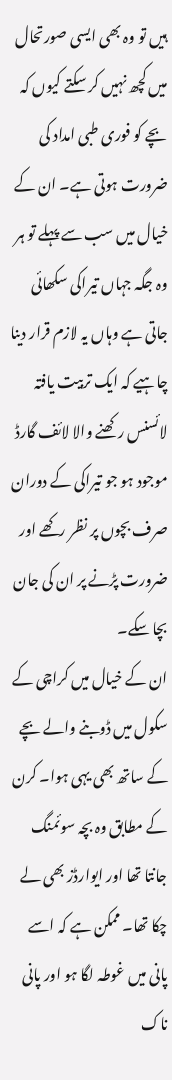ہیں تو وہ بھی ایسی صورتحال میں کچھ نہیں کر سکتے کیوں کہ بچے کو فوری طبی امداد کی ضرورت ہوتی ہے۔ ان کے خیال میں سب سے پہلے تو ہر وہ جگہ جہاں تیراکی سکھائی جاتی ہے وہاں یہ لازم قرار دینا چاہیے کہ ایک تربیت یافتہ لائسنس رکھنے والا لائف گارڈ موجود ہو جو تیراکی کے دوران صرف بچوں پر نظر رکھے اور ضرورت پڑنے پر ان کی جان بچا سکے۔
ان کے خیال میں کراچی کے سکول میں ڈوبنے والے بچے کے ساتھ بھی یہی ہوا۔ کرن کے مطابق وہ بچہ سوئمنگ جانتا تھا اور ایوارڈز بھی لے چکا تھا۔ ممکن ہے کہ اسے پانی میں غوطہ لگا ہو اور پانی ناک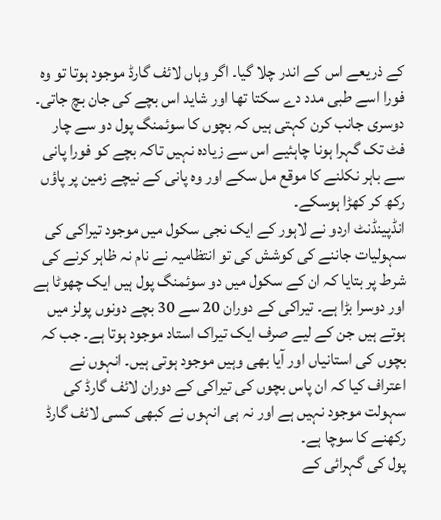کے ذریعے اس کے اندر چلا گیا۔ اگر وہاں لائف گارڈ موجود ہوتا تو وہ فورا اسے طبی مدد دے سکتا تھا اور شاید اس بچے کی جان بچ جاتی۔ دوسری جانب کرن کہتی ہیں کہ بچوں کا سوئمنگ پول دو سے چار فٹ تک گہرا ہونا چاہئیے اس سے زیادہ نہیں تاکہ بچے کو فورا پانی سے باہر نکلنے کا موقع مل سکے اور وہ پانی کے نیچے زمین پر پاؤں رکھ کر کھڑا ہوسکے۔
انڈپینڈنٹ اردو نے لاہور کے ایک نجی سکول میں موجود تیراکی کی سہولیات جاننے کی کوشش کی تو انتظامیہ نے نام نہ ظاہر کرنے کی شرط پر بتایا کہ ان کے سکول میں دو سوئمنگ پول ہیں ایک چھوٹا ہے اور دوسرا بڑا ہے۔ تیراکی کے دوران 20 سے 30 بچے دونوں پولز میں ہوتے ہیں جن کے لیے صرف ایک تیراک استاد موجود ہوتا ہے۔ جب کہ بچوں کی استانیاں اور آیا بھی وہیں موجود ہوتی ہیں۔ انہوں نے اعتراف کیا کہ ان پاس بچوں کی تیراکی کے دوران لائف گارڈ کی سہولت موجود نہیں ہے اور نہ ہی انہوں نے کبھی کسی لائف گارڈ رکھنے کا سوچا ہے۔
پول کی گہرائی کے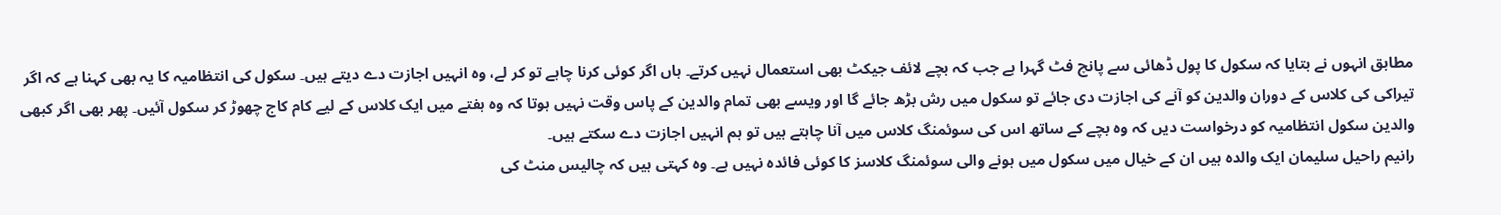مطابق انہوں نے بتایا کہ سکول کا پول ڈھائی سے پانچ فٹ گہرا ہے جب کہ بچے لائف جیکٹ بھی استعمال نہیں کرتے۔ ہاں اگر کوئی کرنا چاہے تو کر لے، وہ انہیں اجازت دے دیتے ہیں۔ سکول کی انتظامیہ کا یہ بھی کہنا ہے کہ اگر تیراکی کی کلاس کے دوران والدین کو آنے کی اجازت دی جائے تو سکول میں رش بڑھ جائے گا اور ویسے بھی تمام والدین کے پاس وقت نہیں ہوتا کہ وہ ہفتے میں ایک کلاس کے لیے کام کاج چھوڑ کر سکول آئیں۔ پھر بھی اگر کبھی والدین سکول انتظامیہ کو درخواست دیں کہ وہ بچے کے ساتھ اس کی سوئمنگ کلاس میں آنا چاہتے ہیں تو ہم انہیں اجازت دے سکتے ہیں۔
رانیم راحیل سلیمان ایک والدہ ہیں ان کے خیال میں سکول میں ہونے والی سوئمنگ کلاسز کا کوئی فائدہ نہیں ہے۔ وہ کہتی ہیں کہ چالیس منٹ کی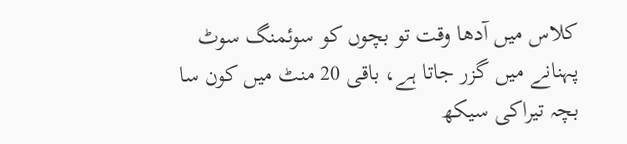کلاس میں آدھا وقت تو بچوں کو سوئمنگ سوٹ پہنانے میں گزر جاتا ہے، باقی 20 منٹ میں کون سا بچہ تیراکی سیکھ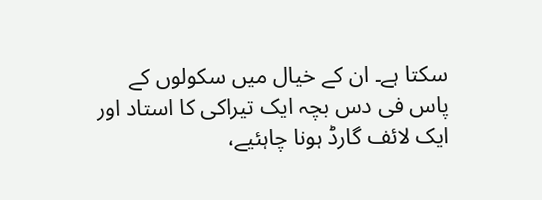سکتا ہے۔ ان کے خیال میں سکولوں کے پاس فی دس بچہ ایک تیراکی کا استاد اور ایک لائف گارڈ ہونا چاہئیے،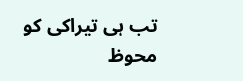تب ہی تیراکی کو محوظ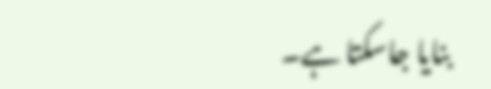بنایا جاسکتا ہے۔